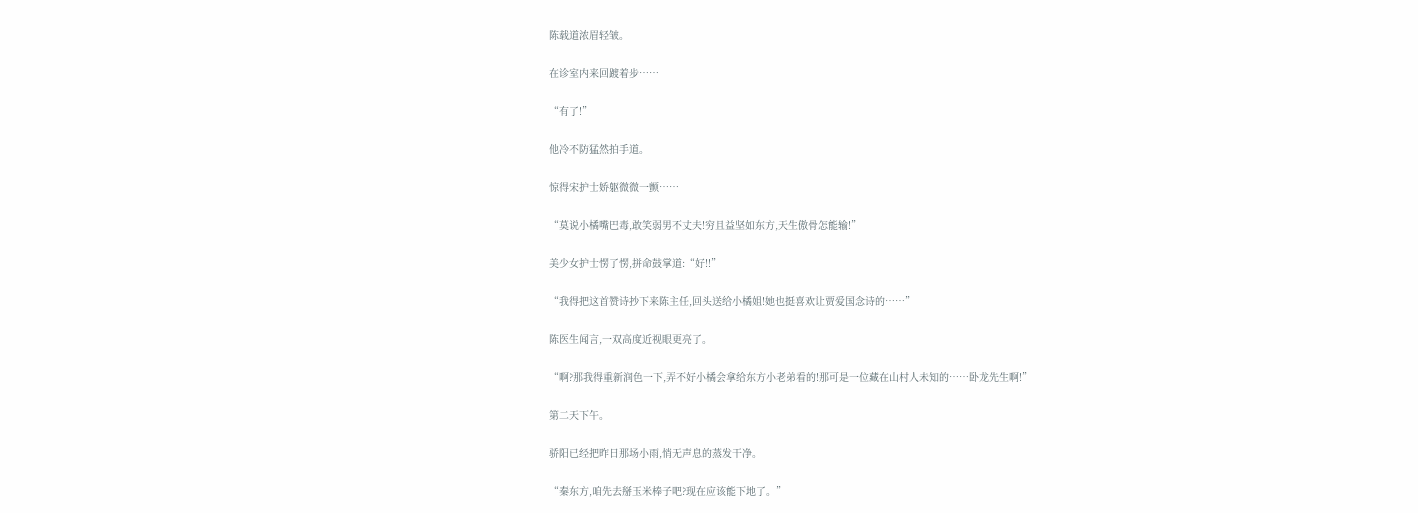陈载道浓眉轻皱。

在诊室内来回踱着步……

“有了!”

他冷不防猛然拍手道。

惊得宋护士娇躯微微一颤……

“莫说小橘嘴巴毒,敢笑弱男不丈夫!穷且益坚如东方,天生傲骨怎能输!”

美少女护士愣了愣,拼命鼓掌道:“好!!”

“我得把这首赞诗抄下来陈主任,回头送给小橘姐!她也挺喜欢让贾爱国念诗的……”

陈医生闻言,一双高度近视眼更亮了。

“啊?那我得重新润色一下,弄不好小橘会拿给东方小老弟看的!那可是一位藏在山村人未知的……卧龙先生啊!”

第二天下午。

骄阳已经把昨日那场小雨,悄无声息的蒸发干净。

“秦东方,咱先去掰玉米棒子吧?现在应该能下地了。”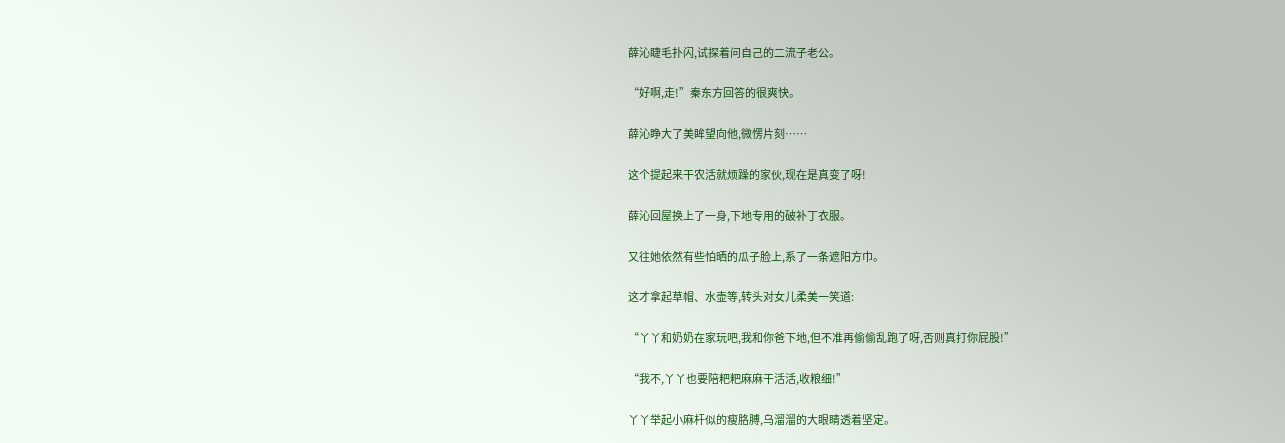薛沁睫毛扑闪,试探着问自己的二流子老公。

“好啊,走!”秦东方回答的很爽快。

薛沁睁大了美眸望向他,微愣片刻……

这个提起来干农活就烦躁的家伙,现在是真变了呀!

薛沁回屋换上了一身,下地专用的破补丁衣服。

又往她依然有些怕晒的瓜子脸上,系了一条遮阳方巾。

这才拿起草帽、水壶等,转头对女儿柔美一笑道:

“丫丫和奶奶在家玩吧,我和你爸下地,但不准再偷偷乱跑了呀,否则真打你屁股!”

“我不,丫丫也要陪粑粑麻麻干活活,收粮细!”

丫丫举起小麻杆似的瘦胳膊,乌溜溜的大眼睛透着坚定。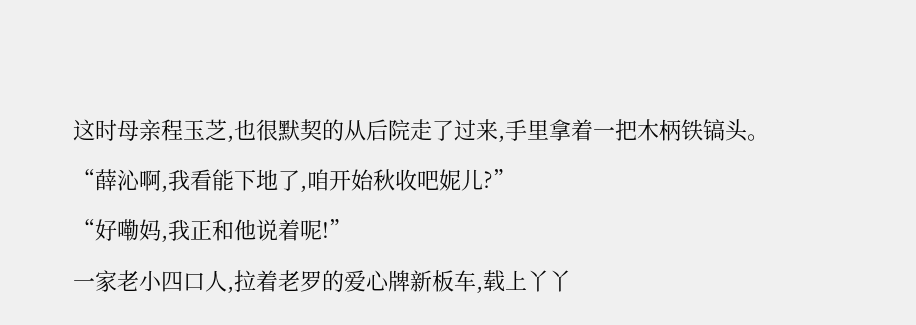这时母亲程玉芝,也很默契的从后院走了过来,手里拿着一把木柄铁镐头。

“薛沁啊,我看能下地了,咱开始秋收吧妮儿?”

“好嘞妈,我正和他说着呢!”

一家老小四口人,拉着老罗的爱心牌新板车,载上丫丫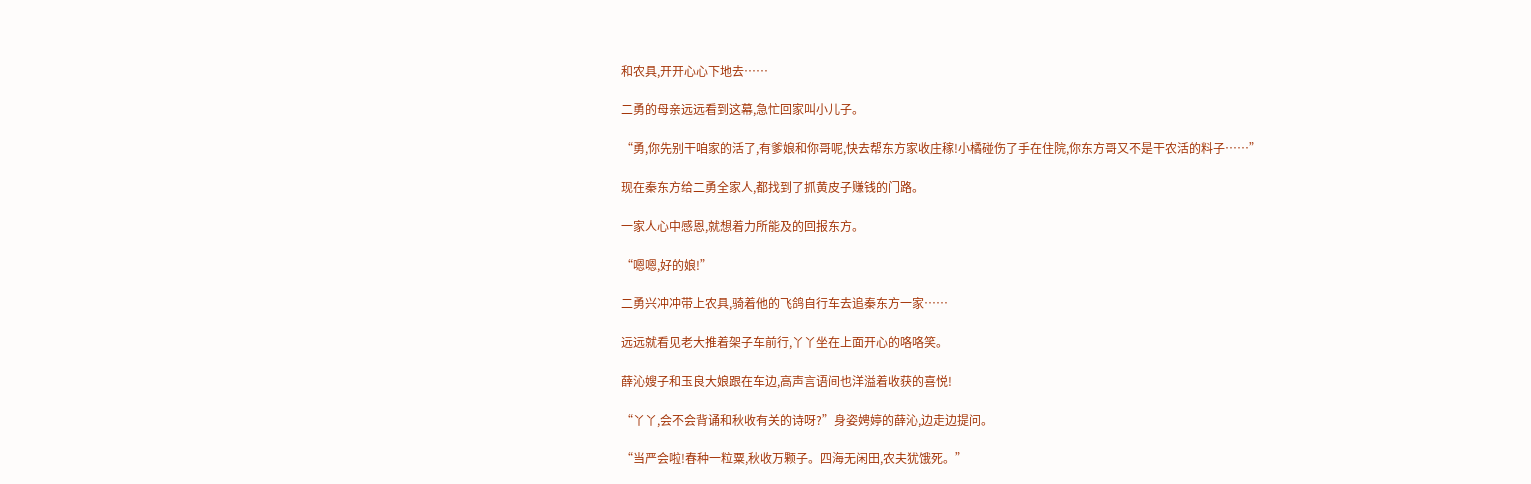和农具,开开心心下地去……

二勇的母亲远远看到这幕,急忙回家叫小儿子。

“勇,你先别干咱家的活了,有爹娘和你哥呢,快去帮东方家收庄稼!小橘碰伤了手在住院,你东方哥又不是干农活的料子……”

现在秦东方给二勇全家人,都找到了抓黄皮子赚钱的门路。

一家人心中感恩,就想着力所能及的回报东方。

“嗯嗯,好的娘!”

二勇兴冲冲带上农具,骑着他的飞鸽自行车去追秦东方一家……

远远就看见老大推着架子车前行,丫丫坐在上面开心的咯咯笑。

薛沁嫂子和玉良大娘跟在车边,高声言语间也洋溢着收获的喜悦!

“丫丫,会不会背诵和秋收有关的诗呀?”身姿娉婷的薛沁,边走边提问。

“当严会啦!春种一粒粟,秋收万颗子。四海无闲田,农夫犹饿死。”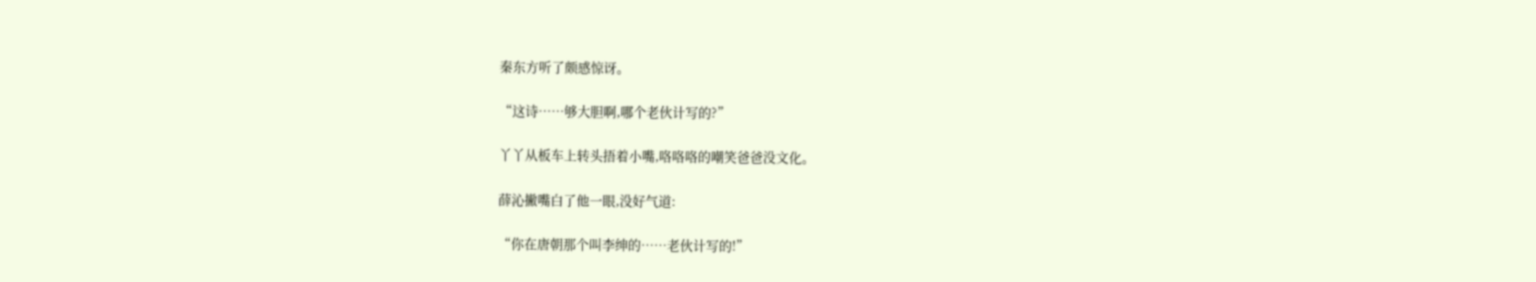秦东方听了颇感惊讶。

“这诗……够大胆啊,哪个老伙计写的?”

丫丫从板车上转头捂着小嘴,咯咯咯的嘲笑爸爸没文化。

薛沁撇嘴白了他一眼,没好气道:

“你在唐朝那个叫李绅的……老伙计写的!”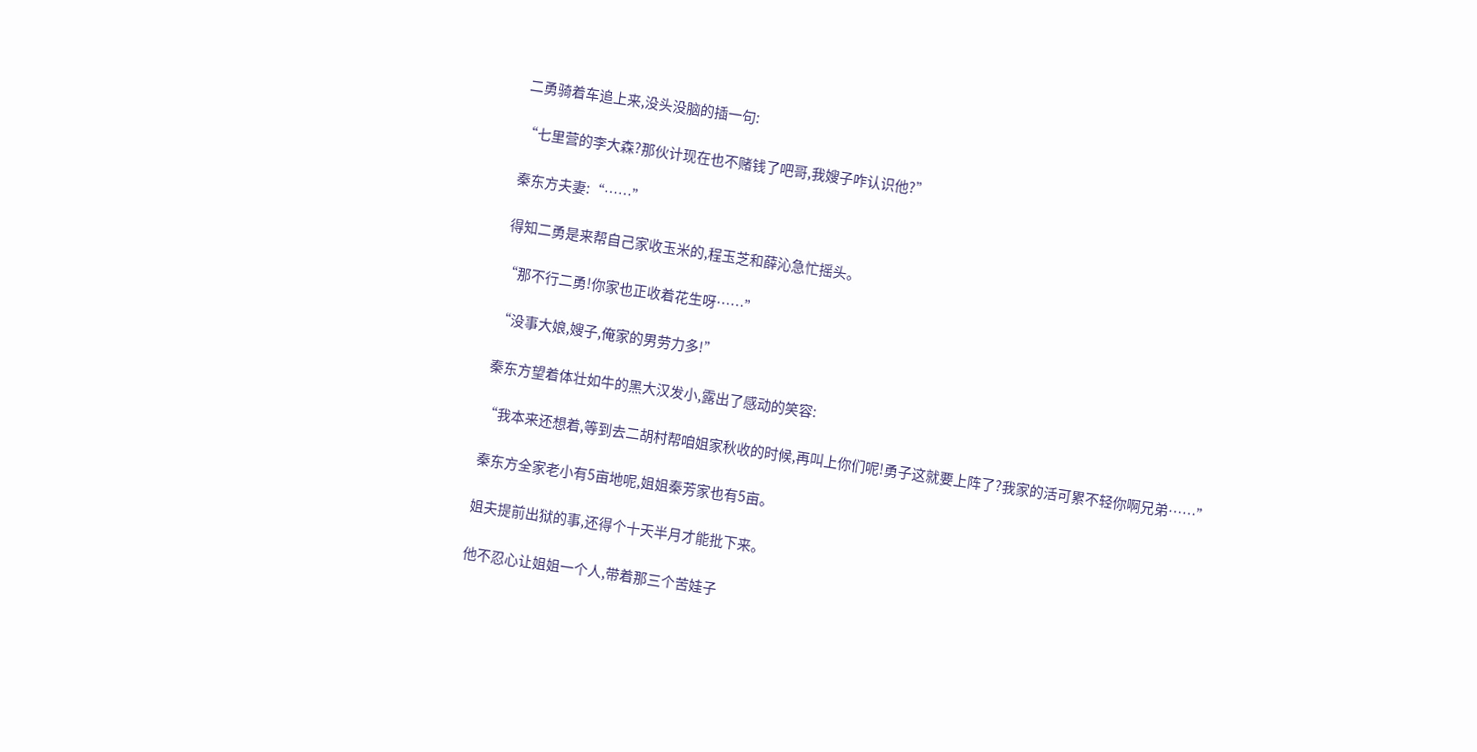二勇骑着车追上来,没头没脑的插一句:

“七里营的李大森?那伙计现在也不赌钱了吧哥,我嫂子咋认识他?”

秦东方夫妻:“……”

得知二勇是来帮自己家收玉米的,程玉芝和薛沁急忙摇头。

“那不行二勇!你家也正收着花生呀……”

“没事大娘,嫂子,俺家的男劳力多!”

秦东方望着体壮如牛的黑大汉发小,露出了感动的笑容:

“我本来还想着,等到去二胡村帮咱姐家秋收的时候,再叫上你们呢!勇子这就要上阵了?我家的活可累不轻你啊兄弟……”

秦东方全家老小有5亩地呢,姐姐秦芳家也有5亩。

姐夫提前出狱的事,还得个十天半月才能批下来。

他不忍心让姐姐一个人,带着那三个苦娃子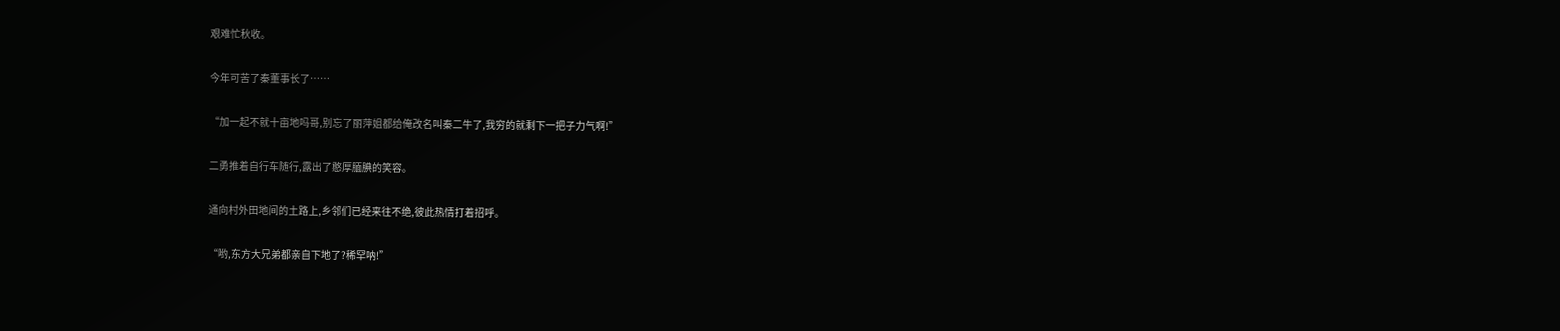艰难忙秋收。

今年可苦了秦董事长了……

“加一起不就十亩地吗哥,别忘了丽萍姐都给俺改名叫秦二牛了,我穷的就剩下一把子力气啊!”

二勇推着自行车随行,露出了憨厚腼腆的笑容。

通向村外田地间的土路上,乡邻们已经来往不绝,彼此热情打着招呼。

“哟,东方大兄弟都亲自下地了?稀罕呐!”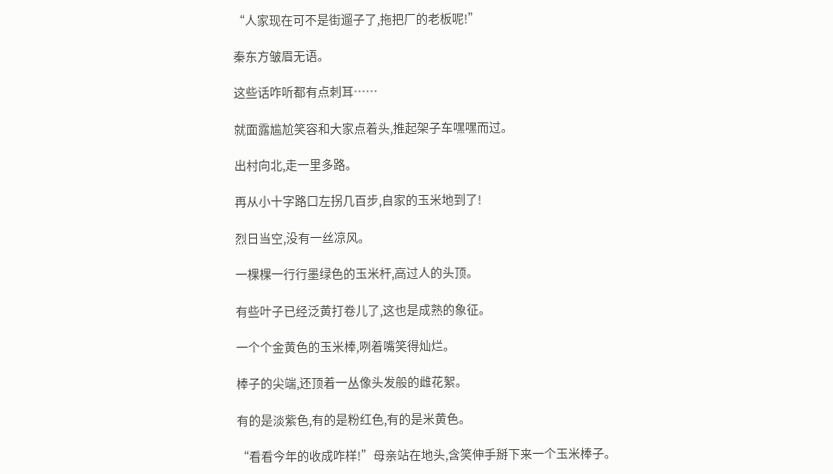“人家现在可不是街遛子了,拖把厂的老板呢!”

秦东方皱眉无语。

这些话咋听都有点刺耳……

就面露尴尬笑容和大家点着头,推起架子车嘿嘿而过。

出村向北,走一里多路。

再从小十字路口左拐几百步,自家的玉米地到了!

烈日当空,没有一丝凉风。

一棵棵一行行墨绿色的玉米杆,高过人的头顶。

有些叶子已经泛黄打卷儿了,这也是成熟的象征。

一个个金黄色的玉米棒,咧着嘴笑得灿烂。

棒子的尖端,还顶着一丛像头发般的雌花絮。

有的是淡紫色,有的是粉红色,有的是米黄色。

“看看今年的收成咋样!”母亲站在地头,含笑伸手掰下来一个玉米棒子。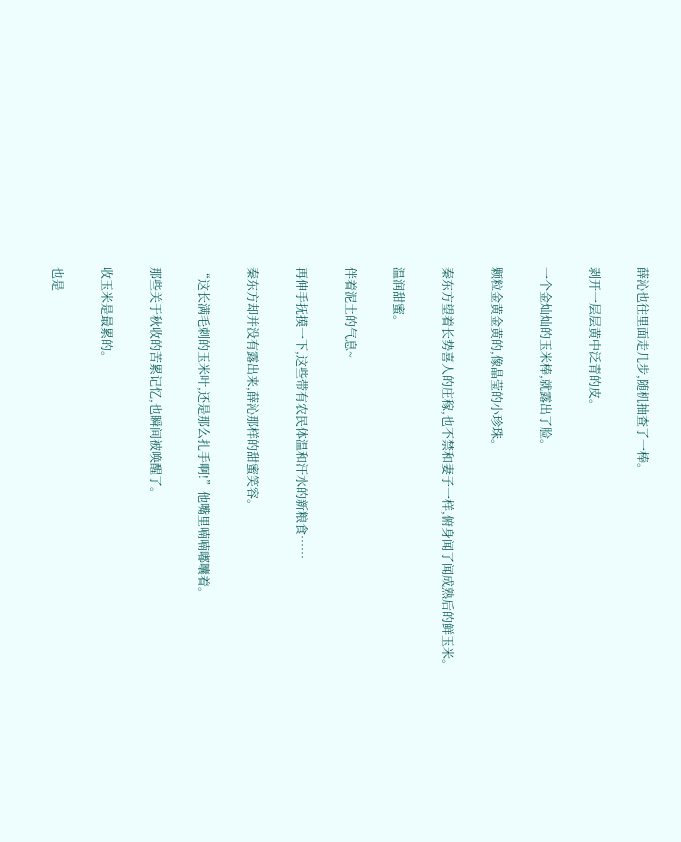薛沁也往里面走几步,随机抽查了一棒。

剥开一层层黄中泛青的皮。

一个金灿灿的玉米棒,就露出了脸。

颗粒金黄金黄的,像晶莹的小珍珠。

秦东方望着长势喜人的庄稼,也不禁和妻子一样,俯身闻了闻成熟后的鲜玉米。

温润甜蜜。

伴着泥土的气息~

再伸手抚摸一下,这些带有农民体温和汗水的新粮食……

秦东方却并没有露出来,薛沁那样的甜蜜笑容。

“这长满毛刺的玉米叶,还是那么扎手啊!”他嘴里喃喃嘟囔着。

那些关于秋收的苦累记忆,也瞬间被唤醒了。

收玉米是最累的。

也是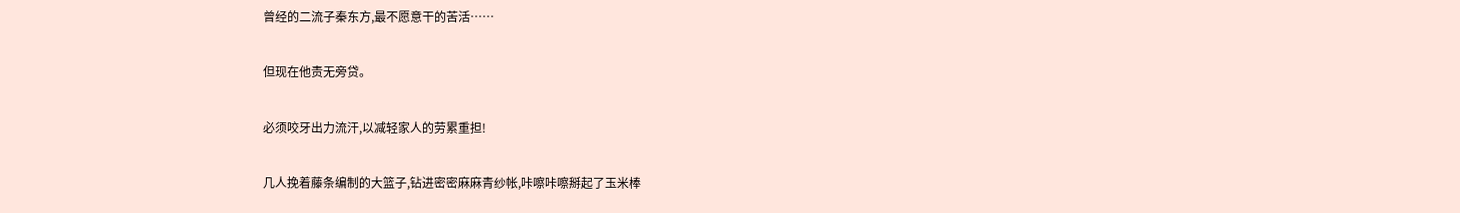曾经的二流子秦东方,最不愿意干的苦活……

但现在他责无旁贷。

必须咬牙出力流汗,以减轻家人的劳累重担!

几人挽着藤条编制的大篮子,钻进密密麻麻青纱帐,咔嚓咔嚓掰起了玉米棒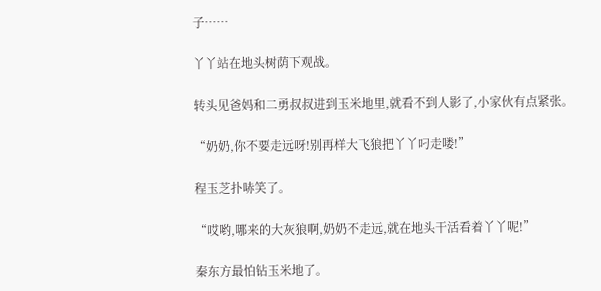子……

丫丫站在地头树荫下观战。

转头见爸妈和二勇叔叔进到玉米地里,就看不到人影了,小家伙有点紧张。

“奶奶,你不要走远呀!别再样大飞狼把丫丫叼走喽!”

程玉芝扑哧笑了。

“哎哟,哪来的大灰狼啊,奶奶不走远,就在地头干活看着丫丫呢!”

秦东方最怕钻玉米地了。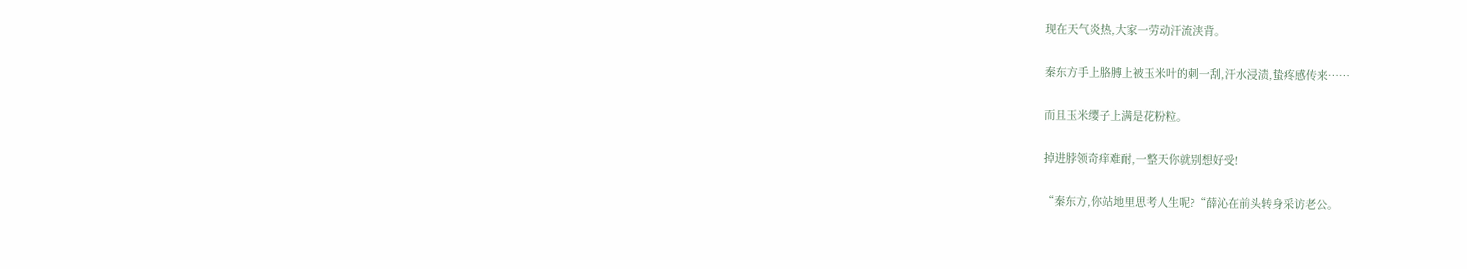现在天气炎热,大家一劳动汗流浃背。

秦东方手上胳膊上被玉米叶的刺一刮,汗水浸渍,蛰疼感传来……

而且玉米缨子上满是花粉粒。

掉进脖领奇痒难耐,一整天你就别想好受!

“秦东方,你站地里思考人生呢?“薛沁在前头转身采访老公。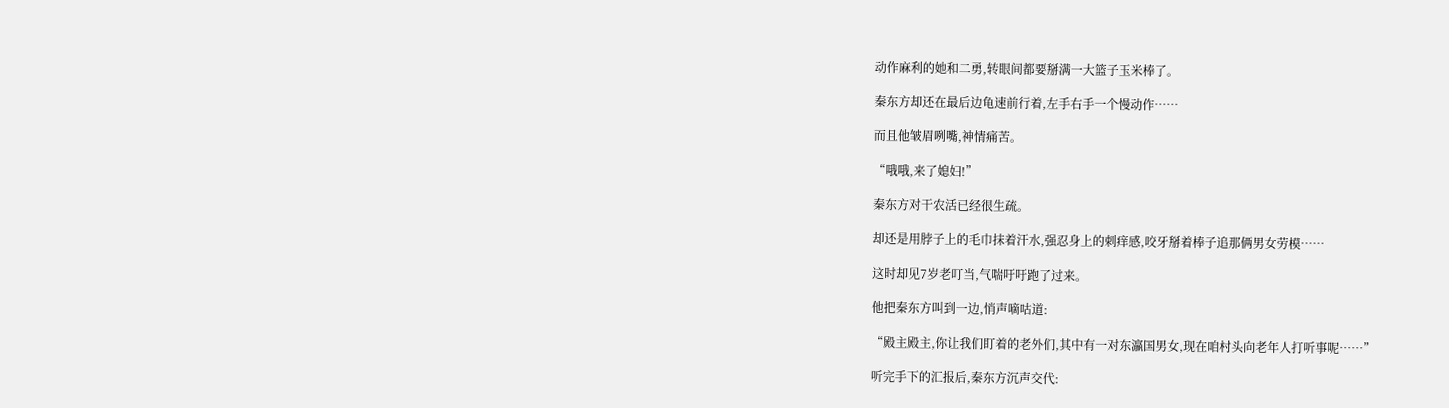动作麻利的她和二勇,转眼间都要掰满一大篮子玉米棒了。

秦东方却还在最后边龟速前行着,左手右手一个慢动作……

而且他皱眉咧嘴,神情痛苦。

“哦哦,来了媳妇!”

秦东方对干农活已经很生疏。

却还是用脖子上的毛巾抹着汗水,强忍身上的刺痒感,咬牙掰着棒子追那俩男女劳模……

这时却见7岁老叮当,气喘吁吁跑了过来。

他把秦东方叫到一边,悄声嘀咕道:

“殿主殿主,你让我们盯着的老外们,其中有一对东瀛国男女,现在咱村头向老年人打听事呢……”

听完手下的汇报后,秦东方沉声交代: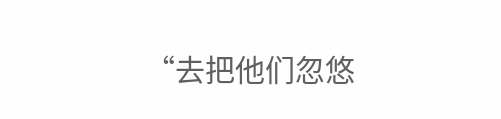“去把他们忽悠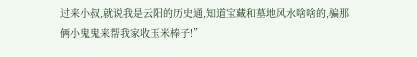过来小叔,就说我是云阳的历史通,知道宝藏和墓地风水啥啥的,骗那俩小鬼鬼来帮我家收玉米棒子!”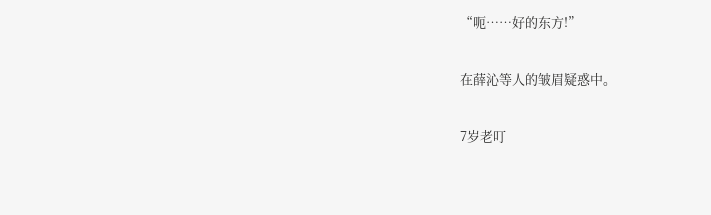“呃……好的东方!”

在薛沁等人的皱眉疑惑中。

7岁老叮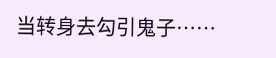当转身去勾引鬼子……